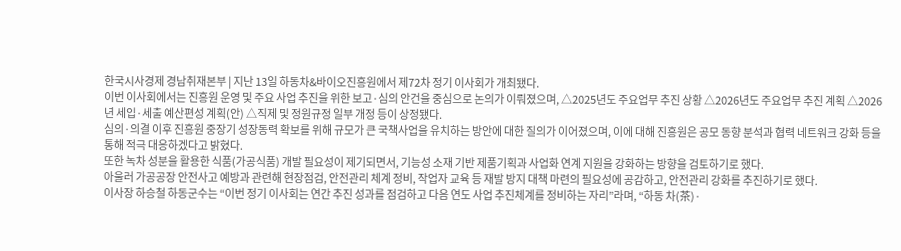한국시사경제 경남취재본부 | 지난 13일 하동차&바이오진흥원에서 제72차 정기 이사회가 개최됐다.
이번 이사회에서는 진흥원 운영 및 주요 사업 추진을 위한 보고·심의 안건을 중심으로 논의가 이뤄졌으며, △2025년도 주요업무 추진 상황 △2026년도 주요업무 추진 계획 △2026년 세입·세출 예산편성 계획(안) △직제 및 정원규정 일부 개정 등이 상정됐다.
심의·의결 이후 진흥원 중장기 성장동력 확보를 위해 규모가 큰 국책사업을 유치하는 방안에 대한 질의가 이어졌으며, 이에 대해 진흥원은 공모 동향 분석과 협력 네트워크 강화 등을 통해 적극 대응하겠다고 밝혔다.
또한 녹차 성분을 활용한 식품(가공식품) 개발 필요성이 제기되면서, 기능성 소재 기반 제품기획과 사업화 연계 지원을 강화하는 방향을 검토하기로 했다.
아울러 가공공장 안전사고 예방과 관련해 현장점검, 안전관리 체계 정비, 작업자 교육 등 재발 방지 대책 마련의 필요성에 공감하고, 안전관리 강화를 추진하기로 했다.
이사장 하승철 하동군수는 “이번 정기 이사회는 연간 추진 성과를 점검하고 다음 연도 사업 추진체계를 정비하는 자리”라며, “하동 차(茶)·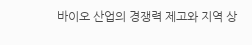바이오 산업의 경쟁력 제고와 지역 상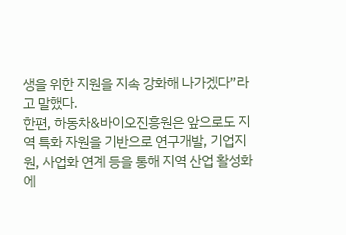생을 위한 지원을 지속 강화해 나가겠다”라고 말했다.
한편, 하동차&바이오진흥원은 앞으로도 지역 특화 자원을 기반으로 연구개발, 기업지원, 사업화 연계 등을 통해 지역 산업 활성화에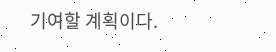기여할 계획이다.